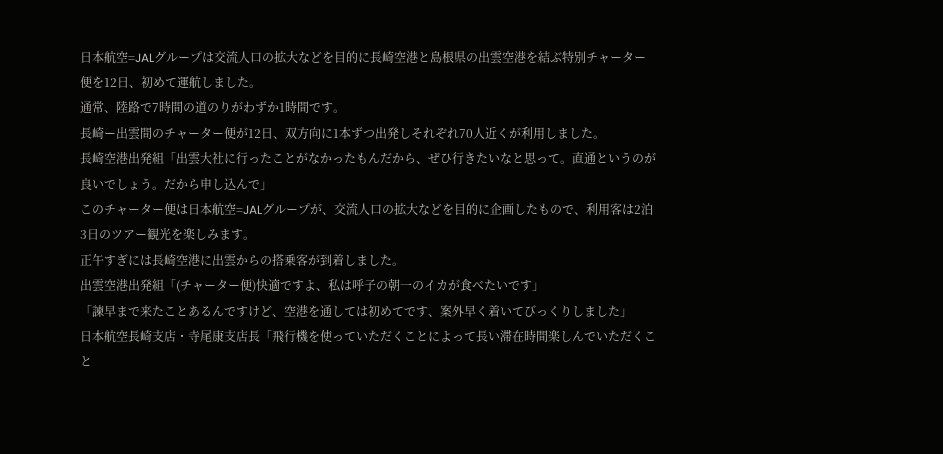日本航空=JALグループは交流人口の拡大などを目的に長崎空港と島根県の出雲空港を結ぶ特別チャーター便を12日、初めて運航しました。
通常、陸路で7時間の道のりがわずか1時間です。
長崎ー出雲間のチャーター便が12日、双方向に1本ずつ出発しそれぞれ70人近くが利用しました。
長崎空港出発組「出雲大社に行ったことがなかったもんだから、ぜひ行きたいなと思って。直通というのが良いでしょう。だから申し込んで」
このチャーター便は日本航空=JALグループが、交流人口の拡大などを目的に企画したもので、利用客は2泊3日のツアー観光を楽しみます。
正午すぎには長崎空港に出雲からの搭乗客が到着しました。
出雲空港出発組「(チャーター便)快適ですよ、私は呼子の朝一のイカが食べたいです」
「諫早まで来たことあるんですけど、空港を通しては初めてです、案外早く着いてびっくりしました」
日本航空長崎支店・寺尾康支店長「飛行機を使っていただくことによって長い滞在時間楽しんでいただくこと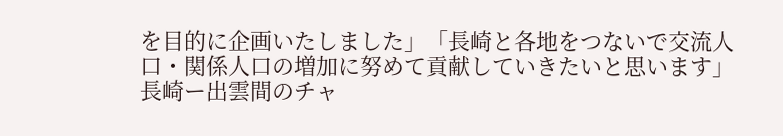を目的に企画いたしました」「長崎と各地をつないで交流人口・関係人口の増加に努めて貢献していきたいと思います」
長崎ー出雲間のチャ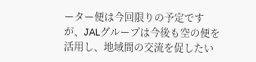ーター便は今回限りの予定ですが、JALグループは今後も空の便を活用し、地域間の交流を促したい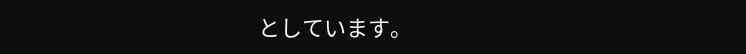としています。